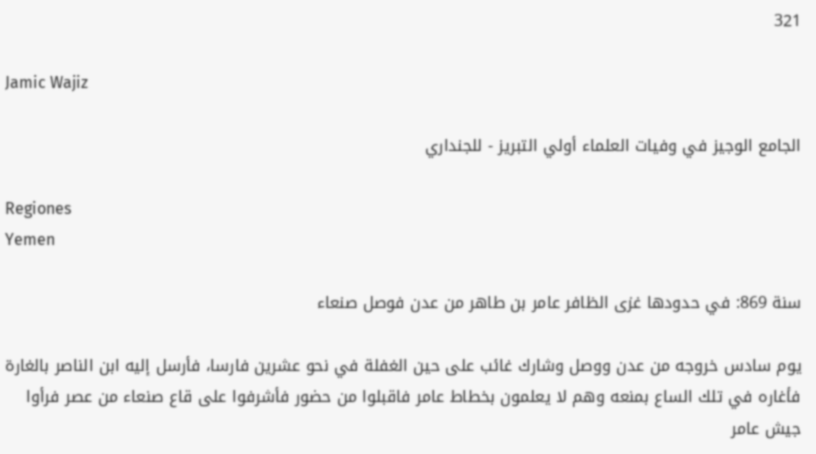321

Jamic Wajiz

الجامع الوجيز في وفيات العلماء أولي التبريز - للجنداري

Regiones
Yemen

سنة 869: في حدودها غزى الظافر عامر بن طاهر من عدن فوصل صنعاء

يوم سادس خروجه من عدن ووصل وشارك غائب على حين الغفلة في نحو عشرين فارسا، فأرسل إليه ابن الناصر بالغارة فأغاره في تلك الساع بمنعه وهم لا يعلمون بخطاط عامر فاقبلوا من حضور فأشرفوا على قاع صنعاء من عصر فرأوا جيش عامر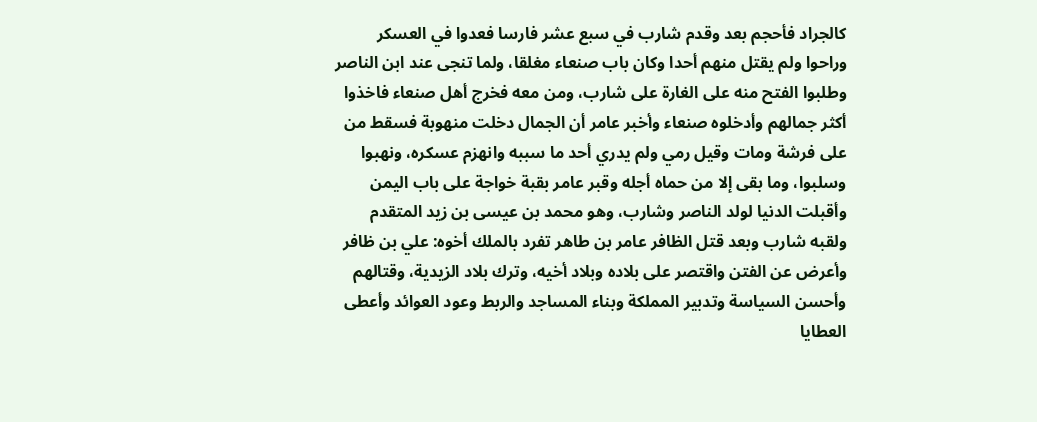كالجراد فأحجم بعد وقدم شارب في سبع عشر فارسا فعدوا في العسكر وراحوا ولم يقتل منهم أحدا وكان باب صنعاء مغلقا، ولما تنجى عند ابن الناصر وطلبوا الفتح منه على الغارة على شارب، ومن معه فخرج أهل صنعاء فاخذوا أكثر جمالهم وأدخلوه صنعاء وأخبر عامر أن الجمال دخلت منهوبة فسقط من على فرشة ومات وقيل رمي ولم يدري أحد ما سببه وانهزم عسكره، ونهبوا وسلبوا، وما بقى إلا من حماه أجله وقبر عامر بقبة خواجة على باب اليمن وأقبلت الدنيا لولد الناصر وشارب، وهو محمد بن عيسى بن زيد المتقدم ولقبه شارب وبعد قتل الظافر عامر بن طاهر تفرد بالملك أخوه: علي بن ظافر وأعرض عن الفتن واقتصر على بلاده وبلاد أخيه، وترك بلاد الزيدية، وقتالهم وأحسن السياسة وتدبير المملكة وبناء المساجد والربط وعود العوائد وأعطى العطايا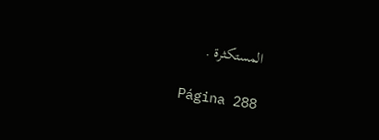المستكثرة .

Página 288